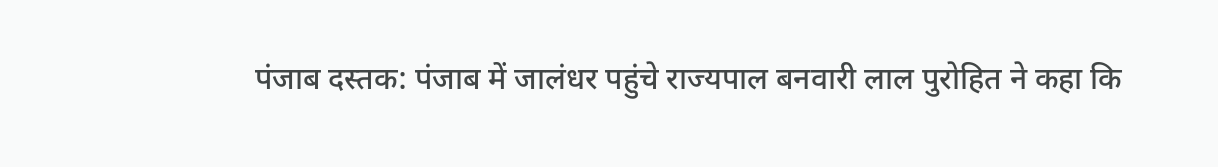पंजाब दस्तक: पंजाब में जालंधर पहुंचे राज्यपाल बनवारी लाल पुरोहित ने कहा कि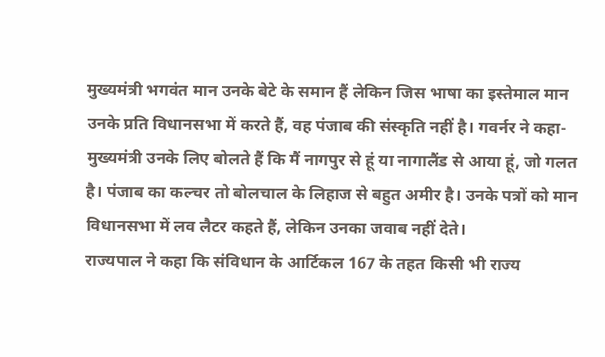मुख्यमंत्री भगवंत मान उनके बेटे के समान हैं लेकिन जिस भाषा का इस्तेमाल मान उनके प्रति विधानसभा में करते हैं, वह पंजाब की संस्कृति नहीं है। गवर्नर ने कहा- मुख्यमंत्री उनके लिए बोलते हैं कि मैं नागपुर से हूं या नागालैंड से आया हूं, जो गलत है। पंजाब का कल्चर तो बोलचाल के लिहाज से बहुत अमीर है। उनके पत्रों को मान विधानसभा में लव लैटर कहते हैं, लेकिन उनका जवाब नहीं देते।
राज्यपाल ने कहा कि संविधान के आर्टिकल 167 के तहत किसी भी राज्य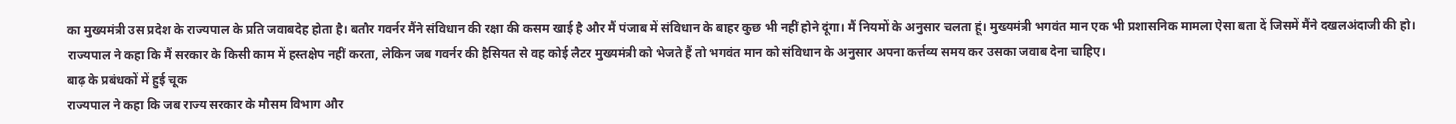का मुख्यमंत्री उस प्रदेश के राज्यपाल के प्रति जवाबदेह होता है। बतौर गवर्नर मैंने संविधान की रक्षा की कसम खाई है और मैं पंजाब में संविधान के बाहर कुछ भी नहीं होने दूंगा। मैं नियमों के अनुसार चलता हूं। मुख्यमंत्री भगवंत मान एक भी प्रशासनिक मामला ऐसा बता दें जिसमें मैंने दखलअंदाजी की हो।
राज्यपाल ने कहा कि मैं सरकार के किसी काम में हस्तक्षेप नहीं करता, लेकिन जब गवर्नर की हैसियत से वह कोई लैटर मुख्यमंत्री को भेजते हैं तो भगवंत मान को संविधान के अनुसार अपना कर्त्तव्य समय कर उसका जवाब देना चाहिए।
बाढ़ के प्रबंधकों में हुई चूक
राज्यपाल ने कहा कि जब राज्य सरकार के मौसम विभाग और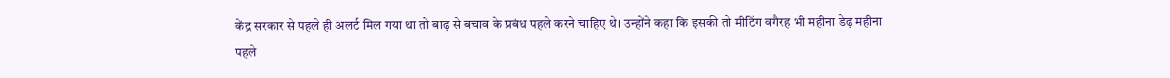केंद्र सरकार से पहले ही अलर्ट मिल गया था तो बाढ़ से बचाव के प्रबंध पहले करने चाहिए थे। उन्होंने कहा कि इसकी तो मीटिंग वगैरह भी महीना डेढ़ महीना पहले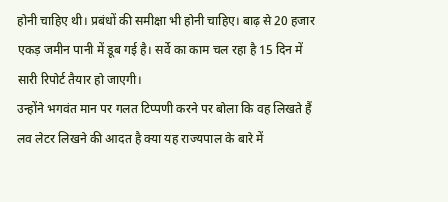होनी चाहिए थी। प्रबंधों की समीक्षा भी होनी चाहिए। बाढ़ से 20 हजार एकड़ जमीन पानी में डूब गई है। सर्वे का काम चल रहा है 15 दिन में सारी रिपोर्ट तैयार हो जाएगी।
उन्होंने भगवंत मान पर गलत टिप्पणी करने पर बोला कि वह लिखते हैं लव लेटर लिखने की आदत है क्या यह राज्यपाल के बारे में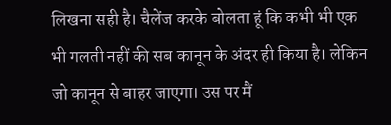लिखना सही है। चैलेंज करके बोलता हूं कि कभी भी एक भी गलती नहीं की सब कानून के अंदर ही किया है। लेकिन जो कानून से बाहर जाएगा। उस पर मैं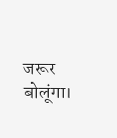जरूर बोलूंगा।